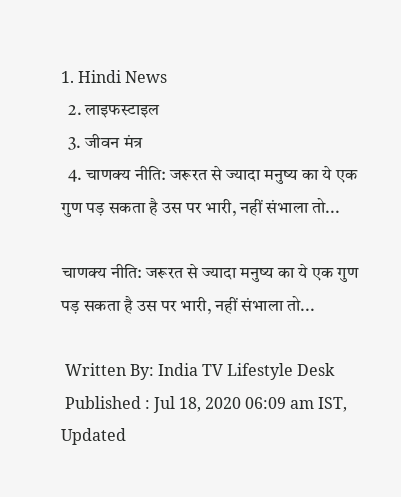1. Hindi News
  2. लाइफस्टाइल
  3. जीवन मंत्र
  4. चाणक्य नीति: जरूरत से ज्यादा मनुष्य का ये एक गुण पड़ सकता है उस पर भारी, नहीं संभाला तो...

चाणक्य नीति: जरूरत से ज्यादा मनुष्य का ये एक गुण पड़ सकता है उस पर भारी, नहीं संभाला तो...

 Written By: India TV Lifestyle Desk
 Published : Jul 18, 2020 06:09 am IST,  Updated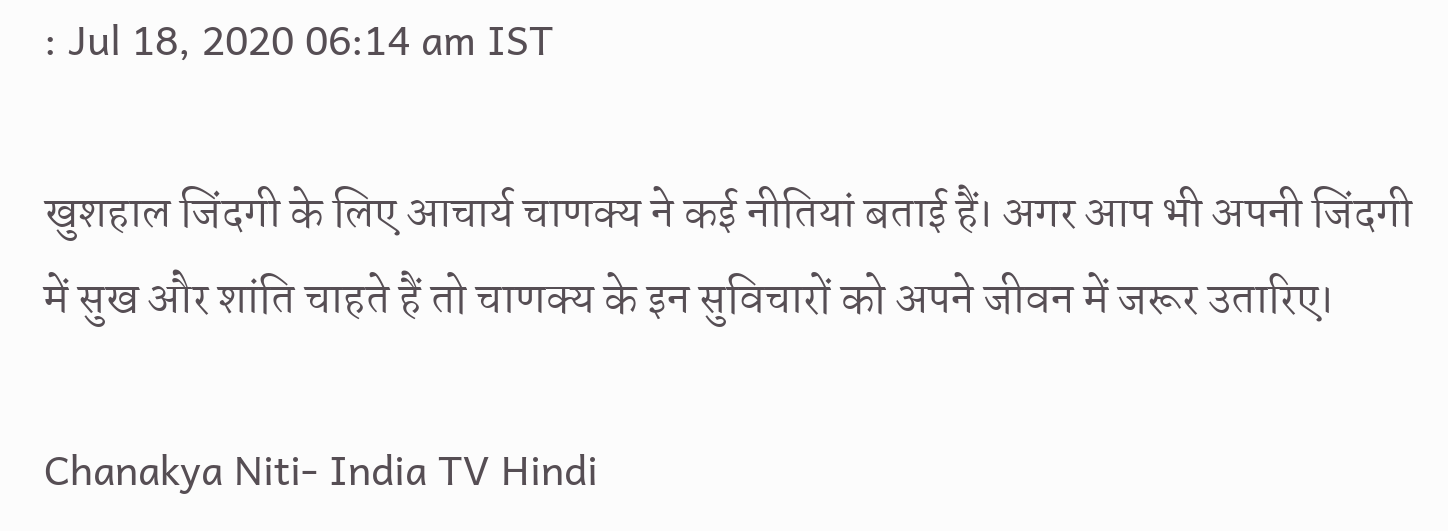: Jul 18, 2020 06:14 am IST

खुशहाल जिंदगी के लिए आचार्य चाणक्य ने कई नीतियां बताई हैं। अगर आप भी अपनी जिंदगी में सुख और शांति चाहते हैं तो चाणक्य के इन सुविचारों को अपने जीवन में जरूर उतारिए।

Chanakya Niti- India TV Hindi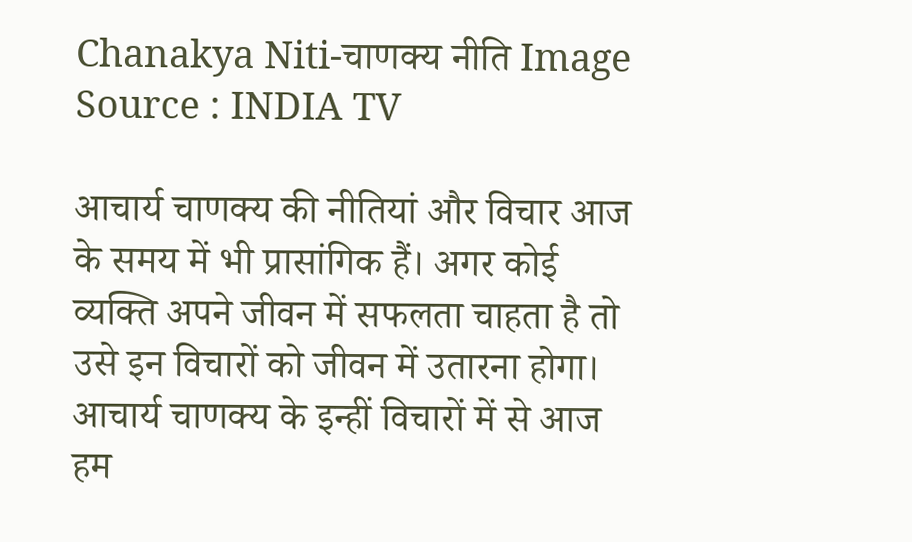Chanakya Niti-चाणक्य नीति Image Source : INDIA TV

आचार्य चाणक्य की नीतियां और विचार आज के समय में भी प्रासांगिक हैं। अगर कोई व्यक्ति अपने जीवन में सफलता चाहता है तो उसे इन विचारों को जीवन में उतारना होगा। आचार्य चाणक्य के इन्हीं विचारों में से आज हम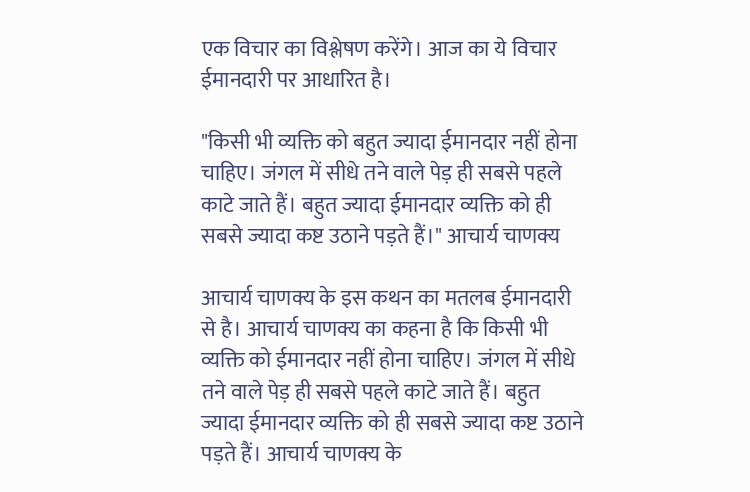एक विचार का विश्लेषण करेंगे। आज का ये विचार ईमानदारी पर आधारित है।

"किसी भी व्यक्ति को बहुत ज्यादा ईमानदार नहीं होना चाहिए। जंगल में सीधे तने वाले पेड़ ही सबसे पहले काटे जाते हैं। बहुत ज्यादा ईमानदार व्यक्ति को ही सबसे ज्यादा कष्ट उठाने पड़ते हैं।" आचार्य चाणक्य

आचार्य चाणक्य के इस कथन का मतलब ईमानदारी से है। आचार्य चाणक्य का कहना है कि किसी भी व्यक्ति को ईमानदार नहीं होना चाहिए। जंगल में सीधे तने वाले पेड़ ही सबसे पहले काटे जाते हैं। बहुत ज्यादा ईमानदार व्यक्ति को ही सबसे ज्यादा कष्ट उठाने पड़ते हैं। आचार्य चाणक्य के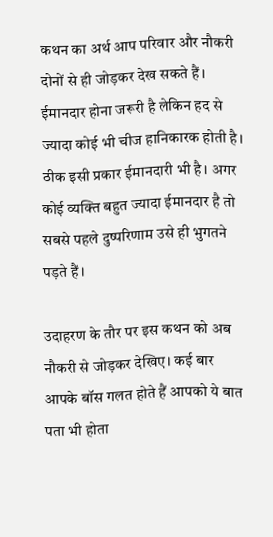कथन का अर्थ आप परिवार और नौकरी दोनों से ही जोड़कर देख सकते हैं। ईमानदार होना जरूरी है लेकिन हद से ज्यादा कोई भी चीज हानिकारक होती है। ठीक इसी प्रकार ईमानदारी भी है। अगर कोई व्यक्ति बहुत ज्यादा ईमानदार है तो सबसे पहले दुष्परिणाम उसे ही भुगतने पड़ते हैं।

उदाहरण के तौर पर इस कथन को अब नौकरी से जोड़कर देखिए। कई बार आपके बॉस गलत होते हैं आपको ये बात पता भी होता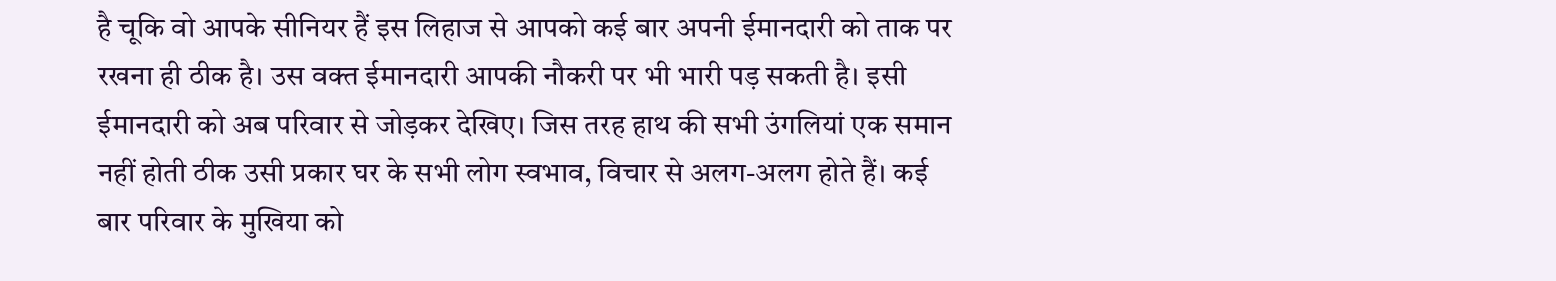है चूकि वो आपके सीनियर हैं इस लिहाज से आपको कई बार अपनी ईमानदारी को ताक पर रखना ही ठीक है। उस वक्त ईमानदारी आपकी नौकरी पर भी भारी पड़ सकती है। इसी ईमानदारी को अब परिवार से जोड़कर देखिए। जिस तरह हाथ की सभी उंगलियां एक समान नहीं होती ठीक उसी प्रकार घर के सभी लोग स्वभाव, विचार से अलग-अलग होते हैं। कई बार परिवार के मुखिया को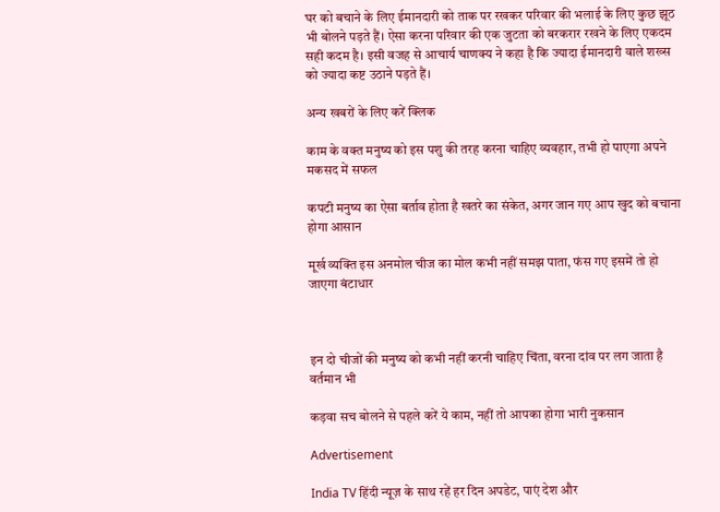घर को बचाने के लिए ईमानदारी को ताक पर रखकर परिवार की भलाई के लिए कुछ झूठ भी बोलने पड़ते हैं। ऐसा करना परिवार की एक जुटता को बरकरार रखने के लिए एकदम सही कदम है। इसी वजह से आचार्य चाणक्य ने कहा है कि ज्यादा ईमानदारी वाले शख्स को ज्यादा कष्ट उठाने पड़ते हैं।

अन्य खबरों के लिए करें क्लिक

काम के वक्त मनुष्य को इस पशु की तरह करना चाहिए व्यवहार, तभी हो पाएगा अपने मकसद में सफल

कपटी मनुष्य का ऐसा बर्ताव होता है खतरे का संकेत, अगर जान गए आप खुद को बचाना होगा आसान

मूर्ख व्यक्ति इस अनमोल चीज का मोल कभी नहीं समझ पाता, फंस गए इसमें तो हो जाएगा बंटाधार



इन दो चीजों की मनुष्य को कभी नहीं करनी चाहिए चिंता, वरना दांव पर लग जाता है वर्तमान भी

कड़वा सच बोलने से पहले करें ये काम, नहीं तो आपका होगा भारी नुकसान

Advertisement

India TV हिंदी न्यूज़ के साथ रहें हर दिन अपडेट, पाएं देश और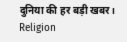दुनिया की हर बड़ी खबर। Religion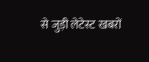से जुड़ी लेटेस्ट खबरों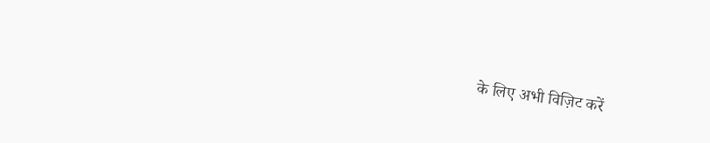के लिए अभी विज़िट करें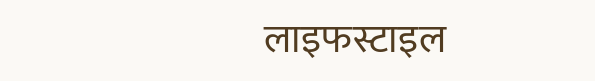लाइफस्टाइल